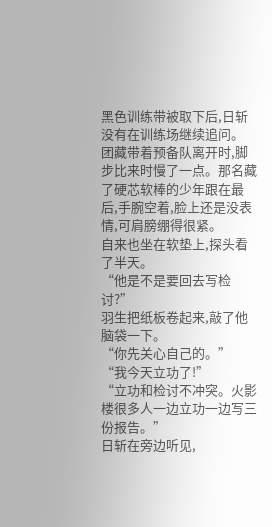黑色训练带被取下后,日斩没有在训练场继续追问。
团藏带着预备队离开时,脚步比来时慢了一点。那名藏了硬芯软棒的少年跟在最后,手腕空着,脸上还是没表情,可肩膀绷得很紧。
自来也坐在软垫上,探头看了半天。
“他是不是要回去写检讨?”
羽生把纸板卷起来,敲了他脑袋一下。
“你先关心自己的。”
“我今天立功了!”
“立功和检讨不冲突。火影楼很多人一边立功一边写三份报告。”
日斩在旁边听见,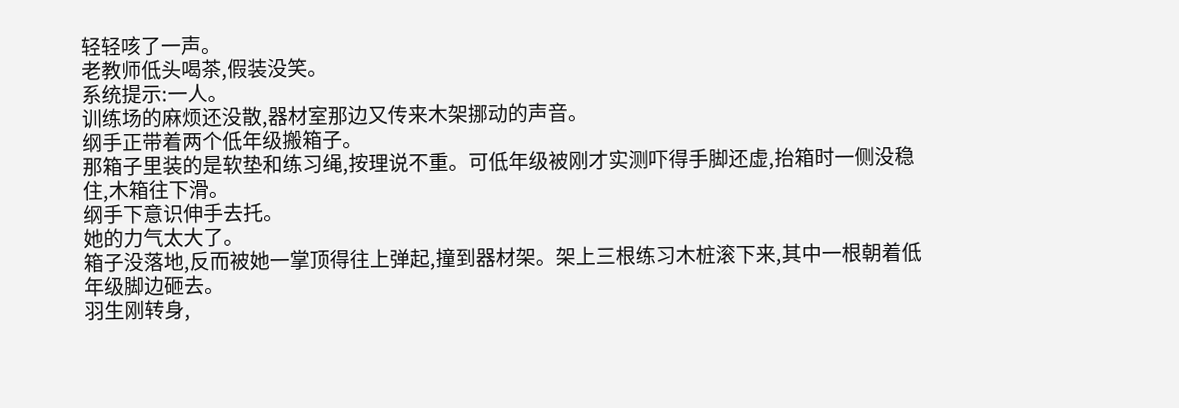轻轻咳了一声。
老教师低头喝茶,假装没笑。
系统提示:一人。
训练场的麻烦还没散,器材室那边又传来木架挪动的声音。
纲手正带着两个低年级搬箱子。
那箱子里装的是软垫和练习绳,按理说不重。可低年级被刚才实测吓得手脚还虚,抬箱时一侧没稳住,木箱往下滑。
纲手下意识伸手去托。
她的力气太大了。
箱子没落地,反而被她一掌顶得往上弹起,撞到器材架。架上三根练习木桩滚下来,其中一根朝着低年级脚边砸去。
羽生刚转身,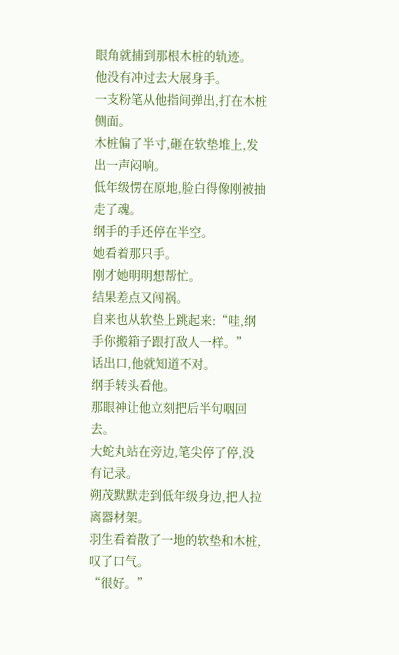眼角就捕到那根木桩的轨迹。
他没有冲过去大展身手。
一支粉笔从他指间弹出,打在木桩侧面。
木桩偏了半寸,砸在软垫堆上,发出一声闷响。
低年级愣在原地,脸白得像刚被抽走了魂。
纲手的手还停在半空。
她看着那只手。
刚才她明明想帮忙。
结果差点又闯祸。
自来也从软垫上跳起来:“哇,纲手你搬箱子跟打敌人一样。”
话出口,他就知道不对。
纲手转头看他。
那眼神让他立刻把后半句咽回去。
大蛇丸站在旁边,笔尖停了停,没有记录。
朔茂默默走到低年级身边,把人拉离器材架。
羽生看着散了一地的软垫和木桩,叹了口气。
“很好。”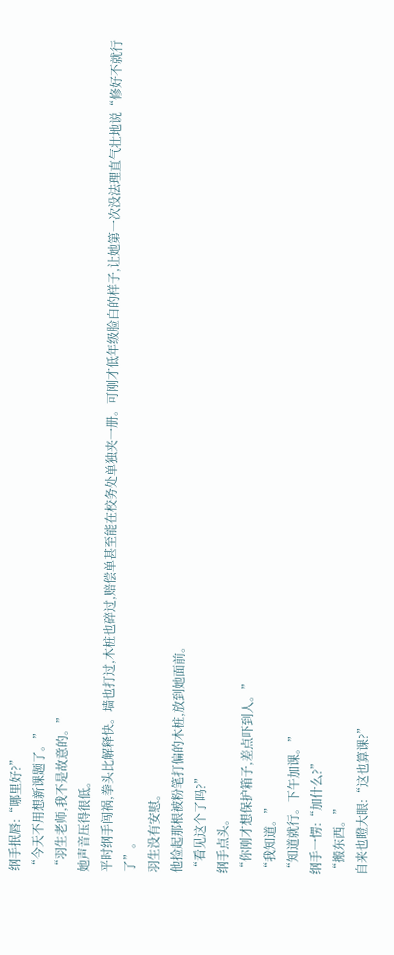纲手抿唇:“哪里好?”
“今天不用想新课题了。”
“羽生老师,我不是故意的。”
她声音压得很低。
平时纲手闯祸,拳头比解释快。墙也打过,木桩也碎过,赔偿单甚至能在校务处单独夹一册。可刚才低年级脸白的样子,让她第一次没法理直气壮地说“修好不就行了”。
羽生没有安慰。
他捡起那根被粉笔打偏的木桩,放到她面前。
“看见这个了吗?”
纲手点头。
“你刚才想保护箱子,差点吓到人。”
“我知道。”
“知道就行。下午加课。”
纲手一愣:“加什么?”
“搬东西。”
自来也瞪大眼:“这也算课?”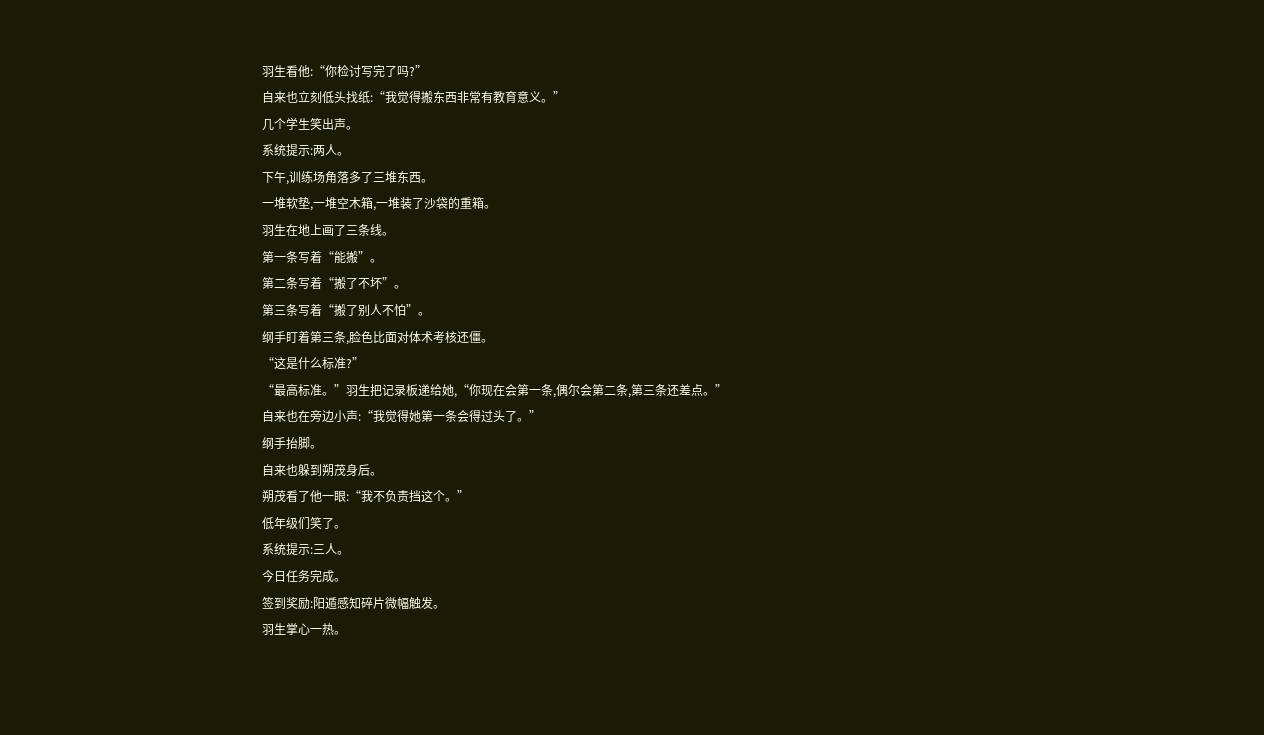羽生看他:“你检讨写完了吗?”
自来也立刻低头找纸:“我觉得搬东西非常有教育意义。”
几个学生笑出声。
系统提示:两人。
下午,训练场角落多了三堆东西。
一堆软垫,一堆空木箱,一堆装了沙袋的重箱。
羽生在地上画了三条线。
第一条写着“能搬”。
第二条写着“搬了不坏”。
第三条写着“搬了别人不怕”。
纲手盯着第三条,脸色比面对体术考核还僵。
“这是什么标准?”
“最高标准。”羽生把记录板递给她,“你现在会第一条,偶尔会第二条,第三条还差点。”
自来也在旁边小声:“我觉得她第一条会得过头了。”
纲手抬脚。
自来也躲到朔茂身后。
朔茂看了他一眼:“我不负责挡这个。”
低年级们笑了。
系统提示:三人。
今日任务完成。
签到奖励:阳遁感知碎片微幅触发。
羽生掌心一热。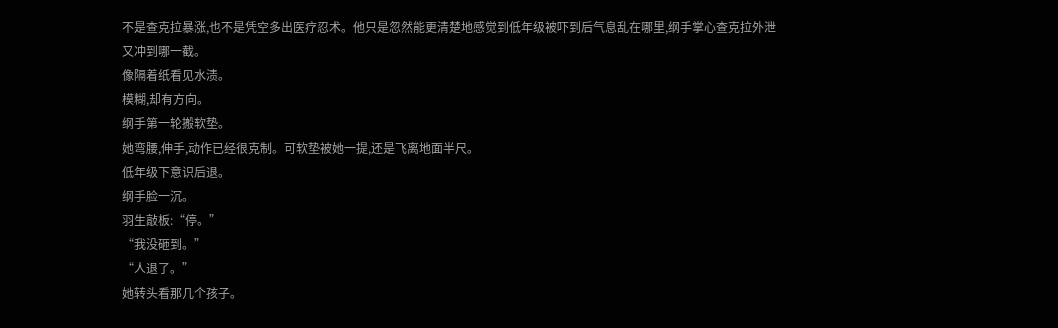不是查克拉暴涨,也不是凭空多出医疗忍术。他只是忽然能更清楚地感觉到低年级被吓到后气息乱在哪里,纲手掌心查克拉外泄又冲到哪一截。
像隔着纸看见水渍。
模糊,却有方向。
纲手第一轮搬软垫。
她弯腰,伸手,动作已经很克制。可软垫被她一提,还是飞离地面半尺。
低年级下意识后退。
纲手脸一沉。
羽生敲板:“停。”
“我没砸到。”
“人退了。”
她转头看那几个孩子。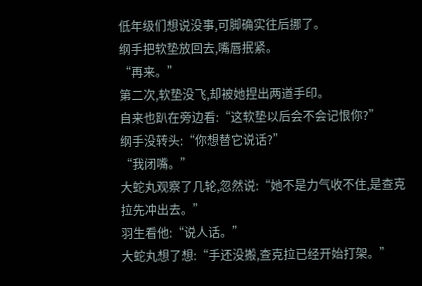低年级们想说没事,可脚确实往后挪了。
纲手把软垫放回去,嘴唇抿紧。
“再来。”
第二次,软垫没飞,却被她捏出两道手印。
自来也趴在旁边看:“这软垫以后会不会记恨你?”
纲手没转头:“你想替它说话?”
“我闭嘴。”
大蛇丸观察了几轮,忽然说:“她不是力气收不住,是查克拉先冲出去。”
羽生看他:“说人话。”
大蛇丸想了想:“手还没搬,查克拉已经开始打架。”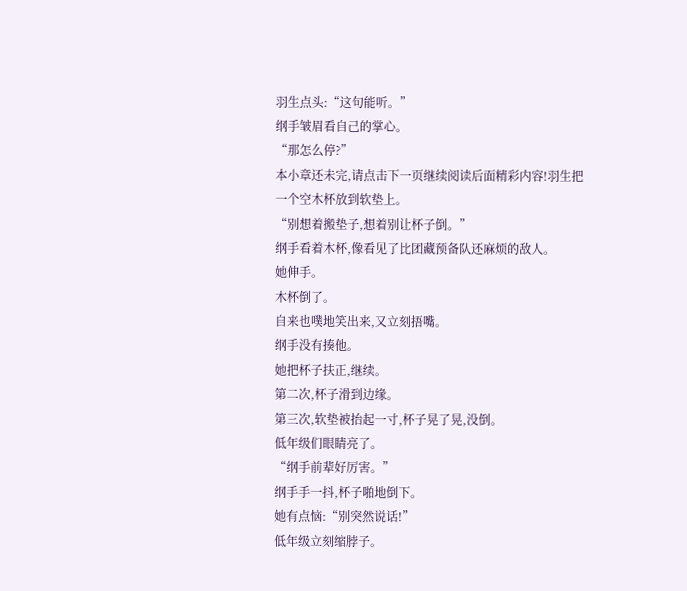羽生点头:“这句能听。”
纲手皱眉看自己的掌心。
“那怎么停?”
本小章还未完,请点击下一页继续阅读后面精彩内容!羽生把一个空木杯放到软垫上。
“别想着搬垫子,想着别让杯子倒。”
纲手看着木杯,像看见了比团藏预备队还麻烦的敌人。
她伸手。
木杯倒了。
自来也噗地笑出来,又立刻捂嘴。
纲手没有揍他。
她把杯子扶正,继续。
第二次,杯子滑到边缘。
第三次,软垫被抬起一寸,杯子晃了晃,没倒。
低年级们眼睛亮了。
“纲手前辈好厉害。”
纲手手一抖,杯子啪地倒下。
她有点恼:“别突然说话!”
低年级立刻缩脖子。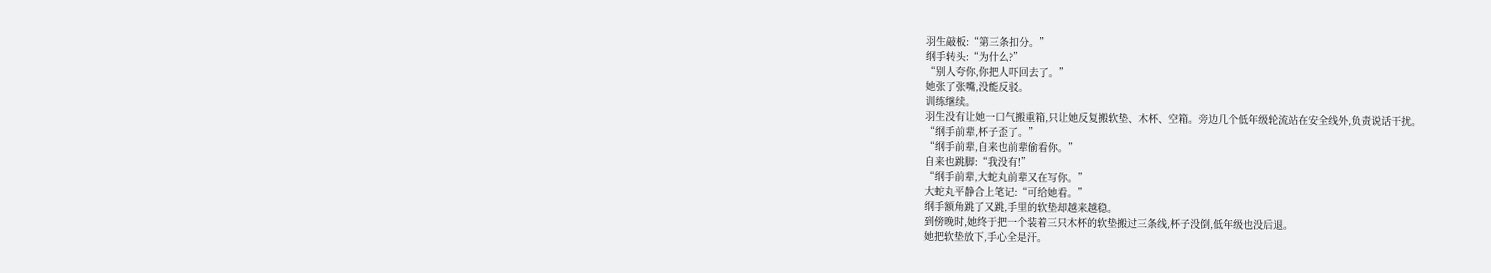羽生敲板:“第三条扣分。”
纲手转头:“为什么?”
“别人夸你,你把人吓回去了。”
她张了张嘴,没能反驳。
训练继续。
羽生没有让她一口气搬重箱,只让她反复搬软垫、木杯、空箱。旁边几个低年级轮流站在安全线外,负责说话干扰。
“纲手前辈,杯子歪了。”
“纲手前辈,自来也前辈偷看你。”
自来也跳脚:“我没有!”
“纲手前辈,大蛇丸前辈又在写你。”
大蛇丸平静合上笔记:“可给她看。”
纲手额角跳了又跳,手里的软垫却越来越稳。
到傍晚时,她终于把一个装着三只木杯的软垫搬过三条线,杯子没倒,低年级也没后退。
她把软垫放下,手心全是汗。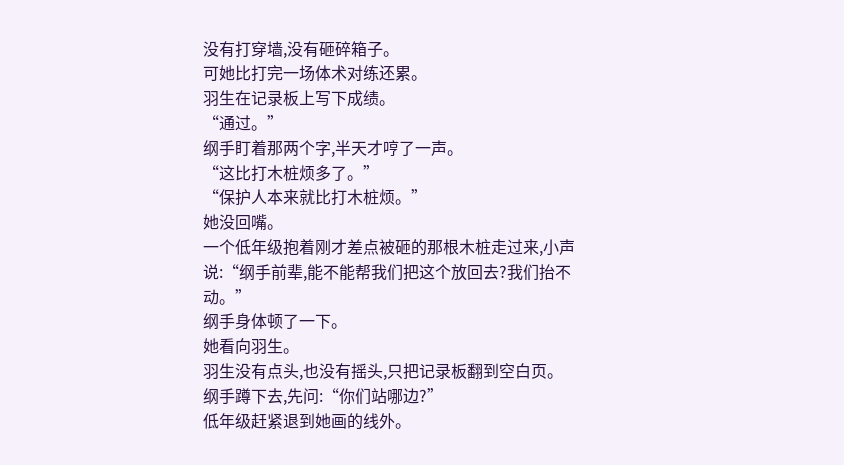没有打穿墙,没有砸碎箱子。
可她比打完一场体术对练还累。
羽生在记录板上写下成绩。
“通过。”
纲手盯着那两个字,半天才哼了一声。
“这比打木桩烦多了。”
“保护人本来就比打木桩烦。”
她没回嘴。
一个低年级抱着刚才差点被砸的那根木桩走过来,小声说:“纲手前辈,能不能帮我们把这个放回去?我们抬不动。”
纲手身体顿了一下。
她看向羽生。
羽生没有点头,也没有摇头,只把记录板翻到空白页。
纲手蹲下去,先问:“你们站哪边?”
低年级赶紧退到她画的线外。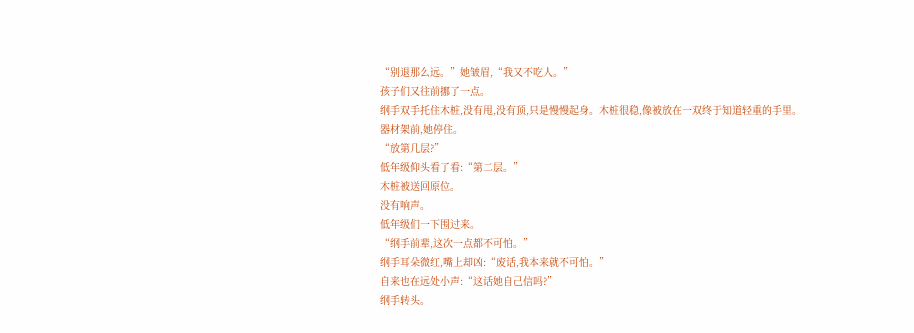“别退那么远。”她皱眉,“我又不吃人。”
孩子们又往前挪了一点。
纲手双手托住木桩,没有甩,没有顶,只是慢慢起身。木桩很稳,像被放在一双终于知道轻重的手里。
器材架前,她停住。
“放第几层?”
低年级仰头看了看:“第二层。”
木桩被送回原位。
没有响声。
低年级们一下围过来。
“纲手前辈,这次一点都不可怕。”
纲手耳朵微红,嘴上却凶:“废话,我本来就不可怕。”
自来也在远处小声:“这话她自己信吗?”
纲手转头。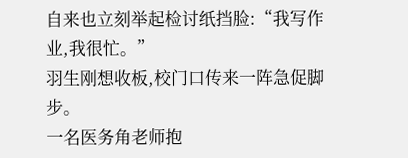自来也立刻举起检讨纸挡脸:“我写作业,我很忙。”
羽生刚想收板,校门口传来一阵急促脚步。
一名医务角老师抱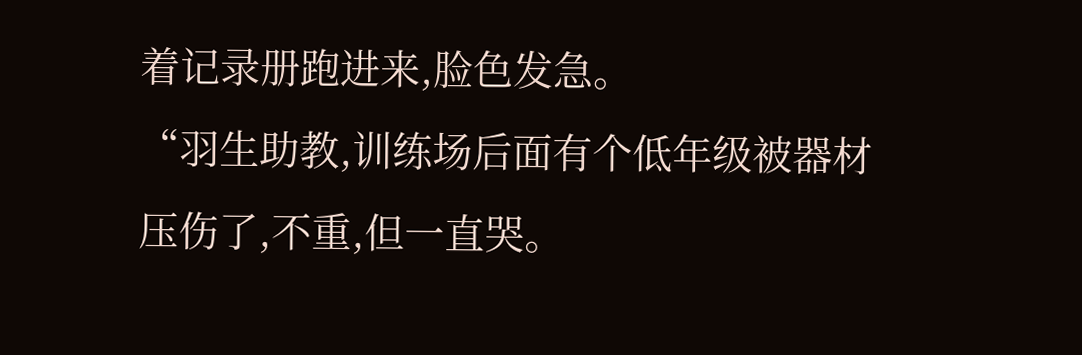着记录册跑进来,脸色发急。
“羽生助教,训练场后面有个低年级被器材压伤了,不重,但一直哭。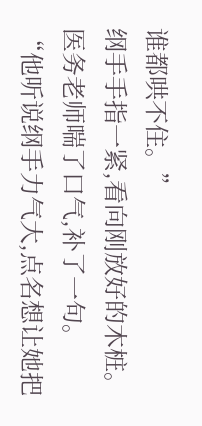谁都哄不住。”
纲手手指一紧,看向刚放好的木桩。
医务老师喘了口气,补了一句。
“他听说纲手力气大,点名想让她把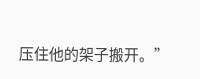压住他的架子搬开。”